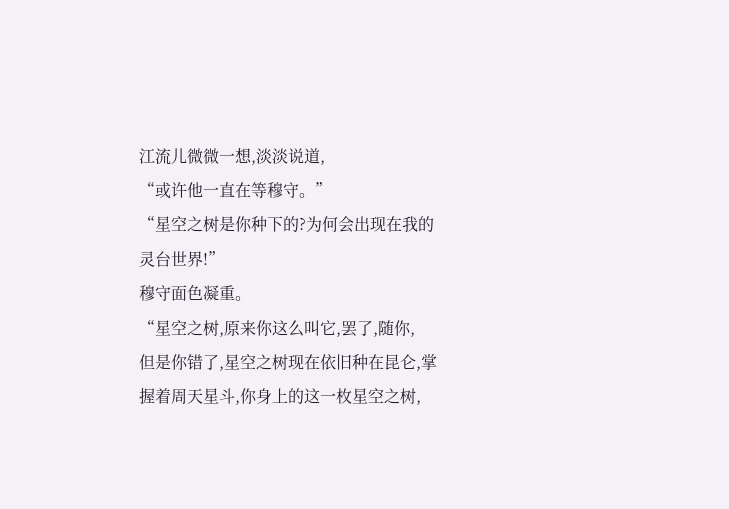江流儿微微一想,淡淡说道,
“或许他一直在等穆守。”
“星空之树是你种下的?为何会出现在我的灵台世界!”
穆守面色凝重。
“星空之树,原来你这么叫它,罢了,随你,
但是你错了,星空之树现在依旧种在昆仑,掌握着周天星斗,你身上的这一枚星空之树,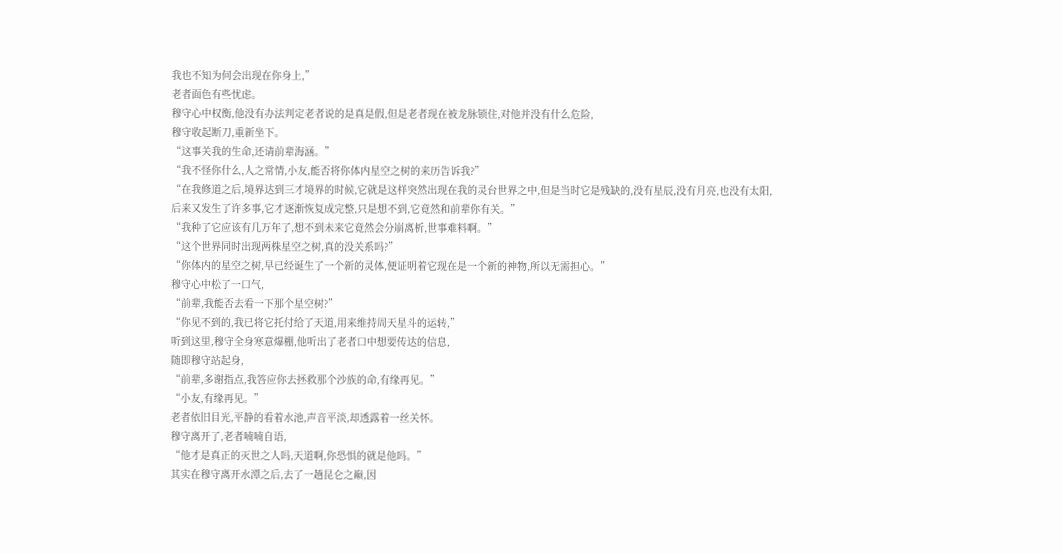我也不知为何会出现在你身上,”
老者面色有些忧虑。
穆守心中权衡,他没有办法判定老者说的是真是假,但是老者现在被龙脉锁住,对他并没有什么危险,
穆守收起断刀,重新坐下。
“这事关我的生命,还请前辈海涵。”
“我不怪你什么,人之常情,小友,能否将你体内星空之树的来历告诉我?”
“在我修道之后,境界达到三才境界的时候,它就是这样突然出现在我的灵台世界之中,但是当时它是残缺的,没有星辰,没有月亮,也没有太阳,
后来又发生了许多事,它才逐渐恢复成完整,只是想不到,它竟然和前辈你有关。”
“我种了它应该有几万年了,想不到未来它竟然会分崩离析,世事难料啊。”
“这个世界同时出现两株星空之树,真的没关系吗?”
“你体内的星空之树,早已经诞生了一个新的灵体,便证明着它现在是一个新的神物,所以无需担心。”
穆守心中松了一口气,
“前辈,我能否去看一下那个星空树?”
“你见不到的,我已将它托付给了天道,用来维持周天星斗的运转,”
听到这里,穆守全身寒意爆棚,他听出了老者口中想要传达的信息,
随即穆守站起身,
“前辈,多谢指点,我答应你去拯救那个沙族的命,有缘再见。”
“小友,有缘再见。”
老者依旧目光,平静的看着水池,声音平淡,却透露着一丝关怀。
穆守离开了,老者喃喃自语,
“他才是真正的灭世之人吗,天道啊,你恐惧的就是他吗。”
其实在穆守离开水潭之后,去了一趟昆仑之巅,因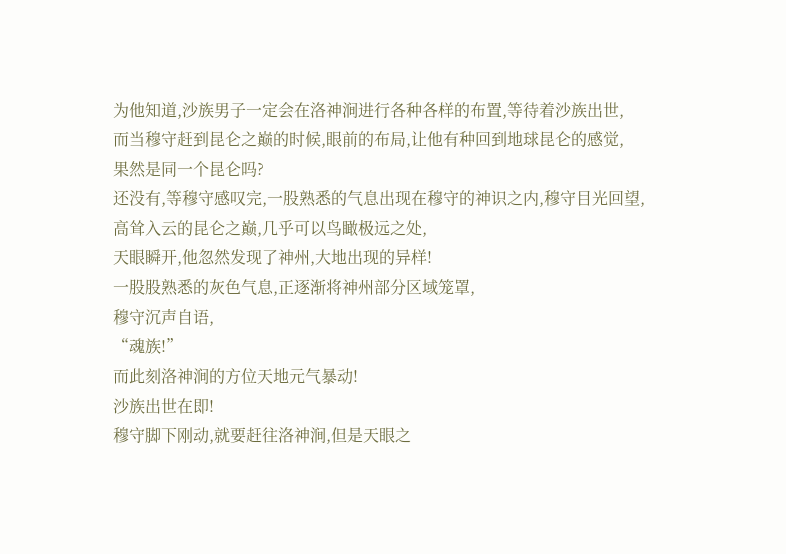为他知道,沙族男子一定会在洛神涧进行各种各样的布置,等待着沙族出世,
而当穆守赶到昆仑之巅的时候,眼前的布局,让他有种回到地球昆仑的感觉,
果然是同一个昆仑吗?
还没有,等穆守感叹完,一股熟悉的气息出现在穆守的神识之内,穆守目光回望,
高耸入云的昆仑之巅,几乎可以鸟瞰极远之处,
天眼瞬开,他忽然发现了神州,大地出现的异样!
一股股熟悉的灰色气息,正逐渐将神州部分区域笼罩,
穆守沉声自语,
“魂族!”
而此刻洛神涧的方位天地元气暴动!
沙族出世在即!
穆守脚下刚动,就要赶往洛神涧,但是天眼之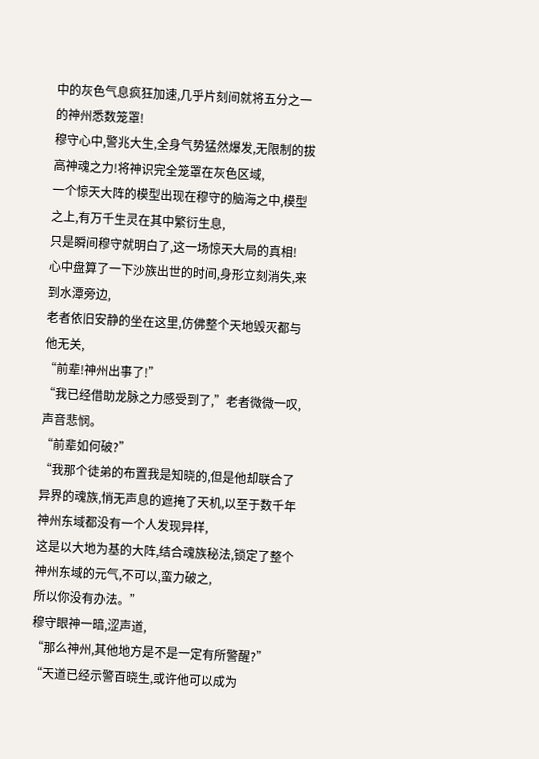中的灰色气息疯狂加速,几乎片刻间就将五分之一的神州悉数笼罩!
穆守心中,警兆大生,全身气势猛然爆发,无限制的拔高神魂之力!将神识完全笼罩在灰色区域,
一个惊天大阵的模型出现在穆守的脑海之中,模型之上,有万千生灵在其中繁衍生息,
只是瞬间穆守就明白了,这一场惊天大局的真相!
心中盘算了一下沙族出世的时间,身形立刻消失,来到水潭旁边,
老者依旧安静的坐在这里,仿佛整个天地毁灭都与他无关,
“前辈!神州出事了!”
“我已经借助龙脉之力感受到了,”老者微微一叹,声音悲悯。
“前辈如何破?”
“我那个徒弟的布置我是知晓的,但是他却联合了异界的魂族,悄无声息的遮掩了天机,以至于数千年神州东域都没有一个人发现异样,
这是以大地为基的大阵,结合魂族秘法,锁定了整个神州东域的元气,不可以,蛮力破之,
所以你没有办法。”
穆守眼神一暗,涩声道,
“那么神州,其他地方是不是一定有所警醒?”
“天道已经示警百晓生,或许他可以成为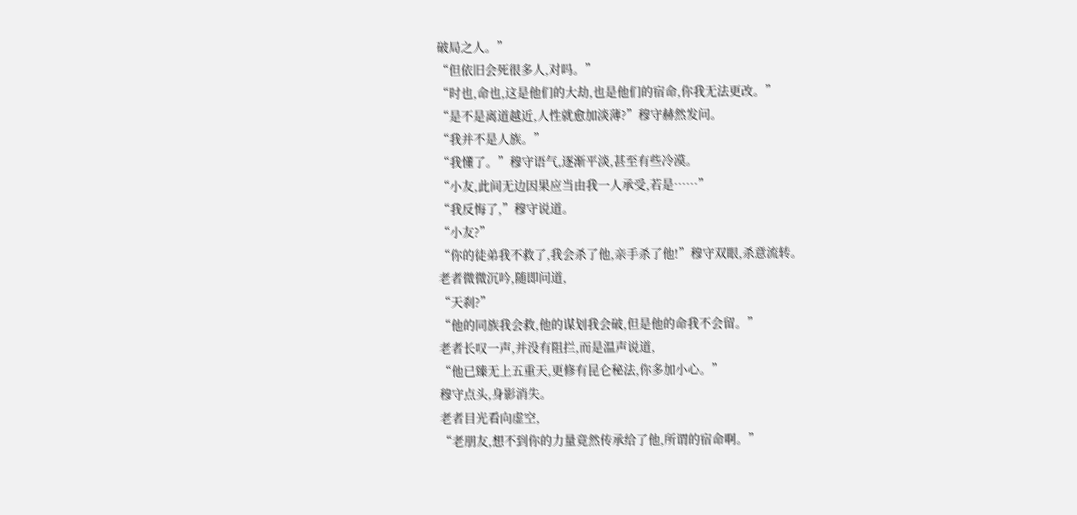破局之人。”
“但依旧会死很多人,对吗。”
“时也,命也,这是他们的大劫,也是他们的宿命,你我无法更改。”
“是不是离道越近,人性就愈加淡薄?”穆守赫然发问。
“我并不是人族。”
“我懂了。”穆守语气,逐渐平淡,甚至有些冷漠。
“小友,此间无边因果应当由我一人承受,若是……”
“我反悔了,”穆守说道。
“小友?”
“你的徒弟我不救了,我会杀了他,亲手杀了他!”穆守双眼,杀意流转。
老者微微沉吟,随即问道,
“天刹?”
“他的同族我会救,他的谋划我会破,但是他的命我不会留。”
老者长叹一声,并没有阻拦,而是温声说道,
“他已臻无上五重天,更修有昆仑秘法,你多加小心。”
穆守点头,身影消失。
老者目光看向虚空,
“老朋友,想不到你的力量竟然传承给了他,所谓的宿命啊。”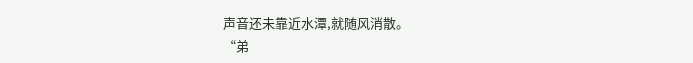声音还未靠近水潭,就随风消散。
“弟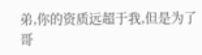弟,你的资质远超于我,但是为了哥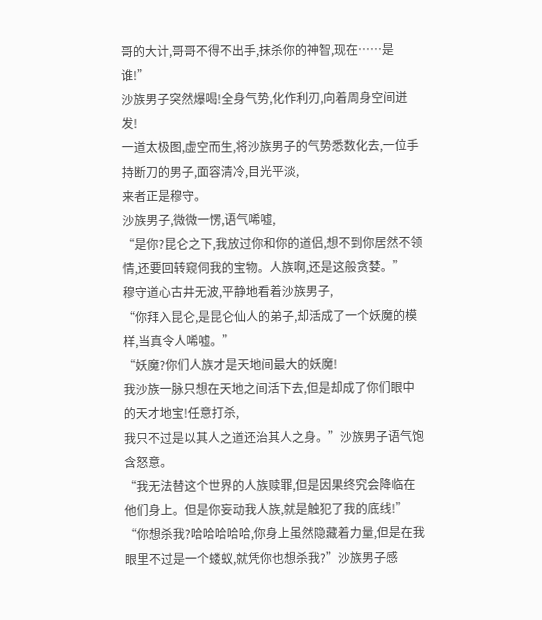哥的大计,哥哥不得不出手,抹杀你的神智,现在……是谁!”
沙族男子突然爆喝!全身气势,化作利刃,向着周身空间迸发!
一道太极图,虚空而生,将沙族男子的气势悉数化去,一位手持断刀的男子,面容清冷,目光平淡,
来者正是穆守。
沙族男子,微微一愣,语气唏嘘,
“是你?昆仑之下,我放过你和你的道侣,想不到你居然不领情,还要回转窥伺我的宝物。人族啊,还是这般贪婪。”
穆守道心古井无波,平静地看着沙族男子,
“你拜入昆仑,是昆仑仙人的弟子,却活成了一个妖魔的模样,当真令人唏嘘。”
“妖魔?你们人族才是天地间最大的妖魔!
我沙族一脉只想在天地之间活下去,但是却成了你们眼中的天才地宝!任意打杀,
我只不过是以其人之道还治其人之身。”沙族男子语气饱含怒意。
“我无法替这个世界的人族赎罪,但是因果终究会降临在他们身上。但是你妄动我人族,就是触犯了我的底线!”
“你想杀我?哈哈哈哈哈,你身上虽然隐藏着力量,但是在我眼里不过是一个蝼蚁,就凭你也想杀我?”沙族男子感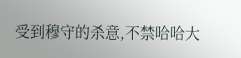受到穆守的杀意,不禁哈哈大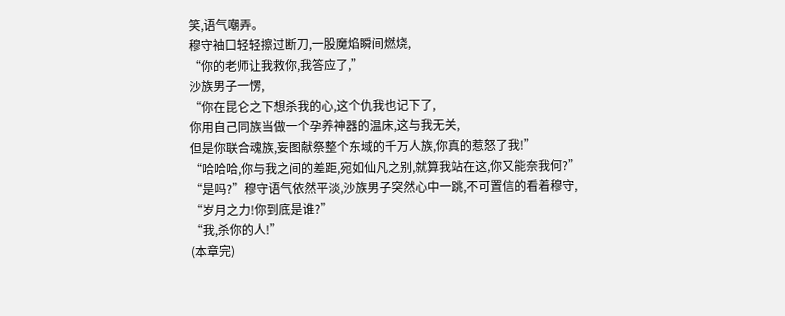笑,语气嘲弄。
穆守袖口轻轻擦过断刀,一股魔焰瞬间燃烧,
“你的老师让我救你,我答应了,”
沙族男子一愣,
“你在昆仑之下想杀我的心,这个仇我也记下了,
你用自己同族当做一个孕养神器的温床,这与我无关,
但是你联合魂族,妄图献祭整个东域的千万人族,你真的惹怒了我!”
“哈哈哈,你与我之间的差距,宛如仙凡之别,就算我站在这,你又能奈我何?”
“是吗?”穆守语气依然平淡,沙族男子突然心中一跳,不可置信的看着穆守,
“岁月之力!你到底是谁?”
“我,杀你的人!”
(本章完)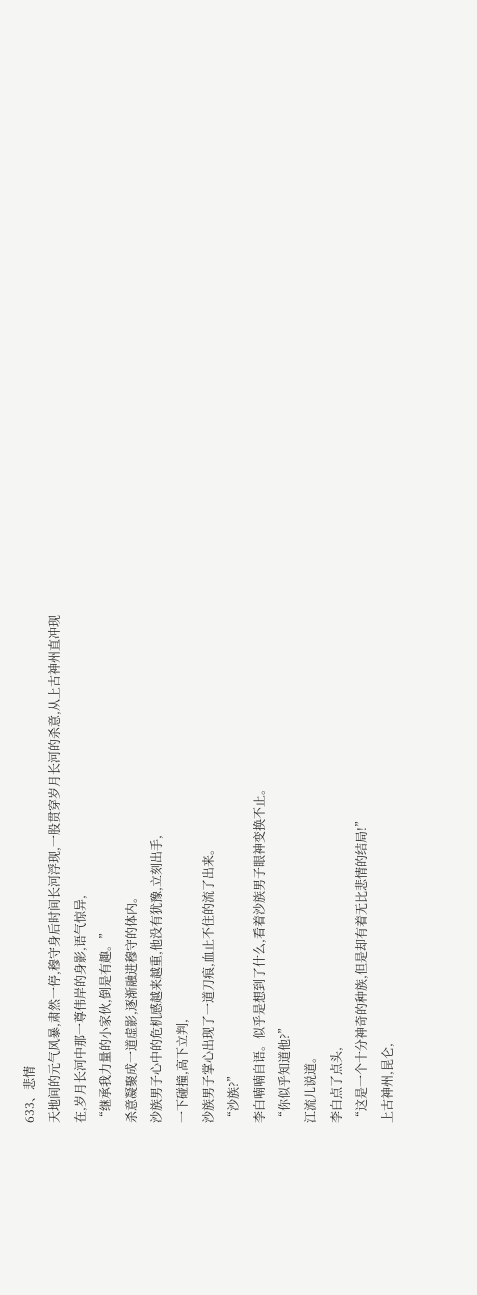633、悲情
天地间的元气风暴,肃然一停,穆守身后时间长河浮现,一股贯穿岁月长河的杀意,从上古神州直冲现在,岁月长河中那一尊伟岸的身影,语气惊异,
“继承我力量的小家伙,倒是有趣。”
杀意凝聚成一道虚影,逐渐融进穆守的体内。
沙族男子心中的危机感越来越重,他没有犹豫,立刻出手,
一下碰撞,高下立判,
沙族男子掌心出现了一道刀痕,血止不住的流了出来。
“沙族?”
李白喃喃自语。似乎是想到了什么,看着沙族男子眼神变换不止。
“你似乎知道他?”
江流儿说道。
李白点了点头,
“这是一个十分神奇的种族,但是却有着无比悲情的结局!”
上古神州,昆仑,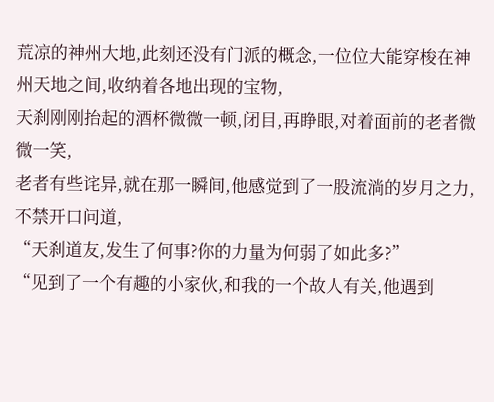荒凉的神州大地,此刻还没有门派的概念,一位位大能穿梭在神州天地之间,收纳着各地出现的宝物,
天刹刚刚抬起的酒杯微微一顿,闭目,再睁眼,对着面前的老者微微一笑,
老者有些诧异,就在那一瞬间,他感觉到了一股流淌的岁月之力,不禁开口问道,
“天刹道友,发生了何事?你的力量为何弱了如此多?”
“见到了一个有趣的小家伙,和我的一个故人有关,他遇到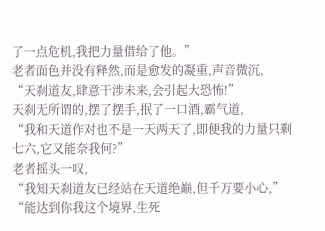了一点危机,我把力量借给了他。”
老者面色并没有释然,而是愈发的凝重,声音微沉,
“天刹道友,肆意干涉未来,会引起大恐怖!”
天刹无所谓的,摆了摆手,抿了一口酒,霸气道,
“我和天道作对也不是一天两天了,即便我的力量只剩七六,它又能奈我何?”
老者摇头一叹,
“我知天刹道友已经站在天道绝巅,但千万要小心,”
“能达到你我这个境界,生死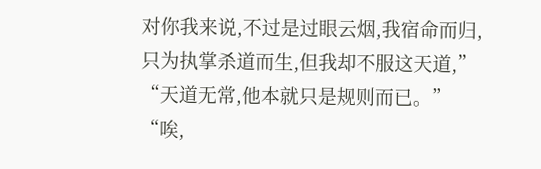对你我来说,不过是过眼云烟,我宿命而归,只为执掌杀道而生,但我却不服这天道,”
“天道无常,他本就只是规则而已。”
“唉,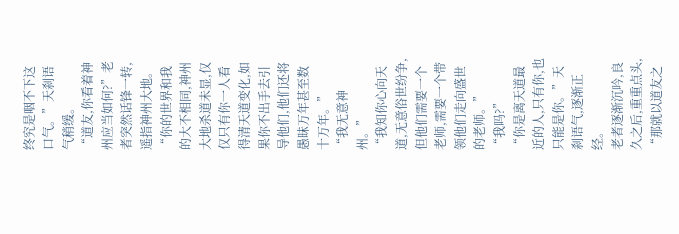终究是咽不下这口气。”天刹语气稍缓。
“道友,你看着神州应当如何?”老者突然话锋一转,遥指神州大地。
“你的世界和我的大不相同,神州大地杀道未显,仅仅只有你一人看得清天道变化,如果你不出手去引导他们,他们还将愚昧万年甚至数十万年。”
“我无意神州。”
“我知你心向天道,无意俗世纷争,但他们需要一个老师,需要一个带领他们走向盛世的老师。”
“我吗?”
“你是离天道最近的人,只有你,也只能是你。”天刹语气,逐渐正经。
老者逐渐沉吟,良久之后,重重点头,
“那就以道友之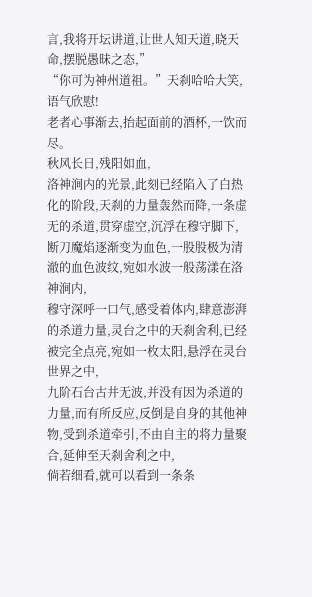言,我将开坛讲道,让世人知天道,晓天命,摆脱愚昧之态,”
“你可为神州道祖。”天刹哈哈大笑,语气欣慰!
老者心事渐去,抬起面前的酒杯,一饮而尽。
秋风长日,残阳如血,
洛神涧内的光景,此刻已经陷入了白热化的阶段,天刹的力量轰然而降,一条虚无的杀道,贯穿虚空,沉浮在穆守脚下,
断刀魔焰逐渐变为血色,一股股极为清澈的血色波纹,宛如水波一般荡漾在洛神涧内,
穆守深呼一口气,感受着体内,肆意澎湃的杀道力量,灵台之中的天刹舍利,已经被完全点亮,宛如一枚太阳,悬浮在灵台世界之中,
九阶石台古井无波,并没有因为杀道的力量,而有所反应,反倒是自身的其他神物,受到杀道牵引,不由自主的将力量聚合,延伸至天刹舍利之中,
倘若细看,就可以看到一条条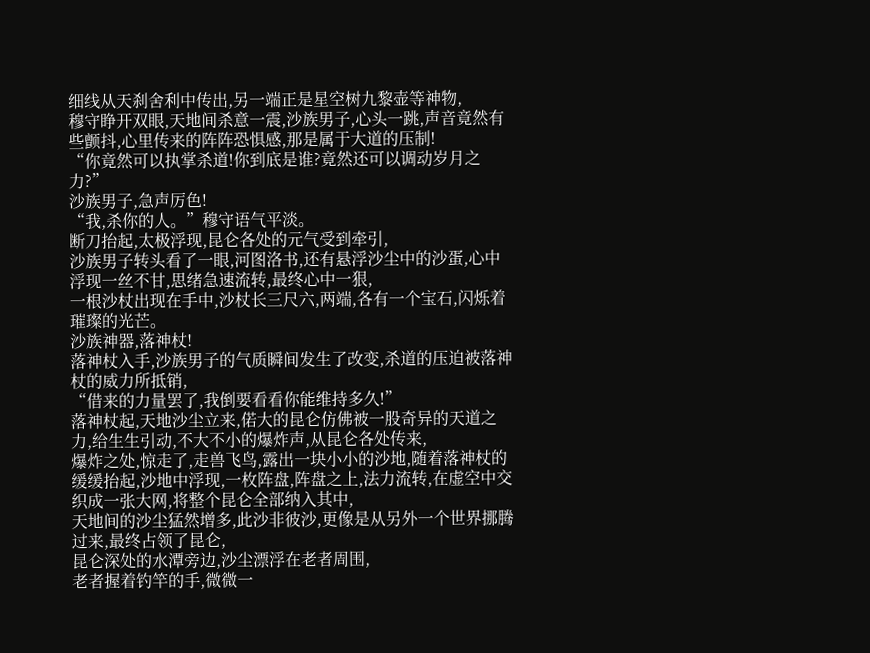细线从天刹舍利中传出,另一端正是星空树九黎壶等神物,
穆守睁开双眼,天地间杀意一震,沙族男子,心头一跳,声音竟然有些颤抖,心里传来的阵阵恐惧感,那是属于大道的压制!
“你竟然可以执掌杀道!你到底是谁?竟然还可以调动岁月之力?”
沙族男子,急声厉色!
“我,杀你的人。”穆守语气平淡。
断刀抬起,太极浮现,昆仑各处的元气受到牵引,
沙族男子转头看了一眼,河图洛书,还有悬浮沙尘中的沙蛋,心中浮现一丝不甘,思绪急速流转,最终心中一狠,
一根沙杖出现在手中,沙杖长三尺六,两端,各有一个宝石,闪烁着璀璨的光芒。
沙族神器,落神杖!
落神杖入手,沙族男子的气质瞬间发生了改变,杀道的压迫被落神杖的威力所抵销,
“借来的力量罢了,我倒要看看你能维持多久!”
落神杖起,天地沙尘立来,偌大的昆仑仿佛被一股奇异的天道之力,给生生引动,不大不小的爆炸声,从昆仑各处传来,
爆炸之处,惊走了,走兽飞鸟,露出一块小小的沙地,随着落神杖的缓缓抬起,沙地中浮现,一枚阵盘,阵盘之上,法力流转,在虚空中交织成一张大网,将整个昆仑全部纳入其中,
天地间的沙尘猛然增多,此沙非彼沙,更像是从另外一个世界挪腾过来,最终占领了昆仑,
昆仑深处的水潭旁边,沙尘漂浮在老者周围,
老者握着钓竿的手,微微一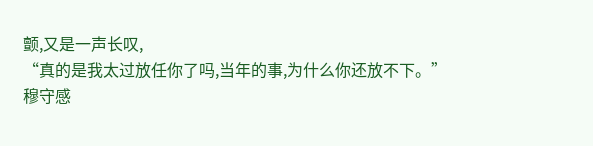颤,又是一声长叹,
“真的是我太过放任你了吗,当年的事,为什么你还放不下。”
穆守感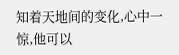知着天地间的变化,心中一惊,他可以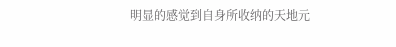明显的感觉到自身所收纳的天地元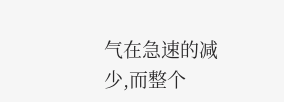气在急速的减少,而整个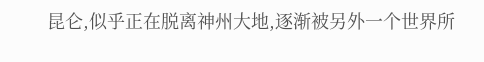昆仑,似乎正在脱离神州大地,逐渐被另外一个世界所